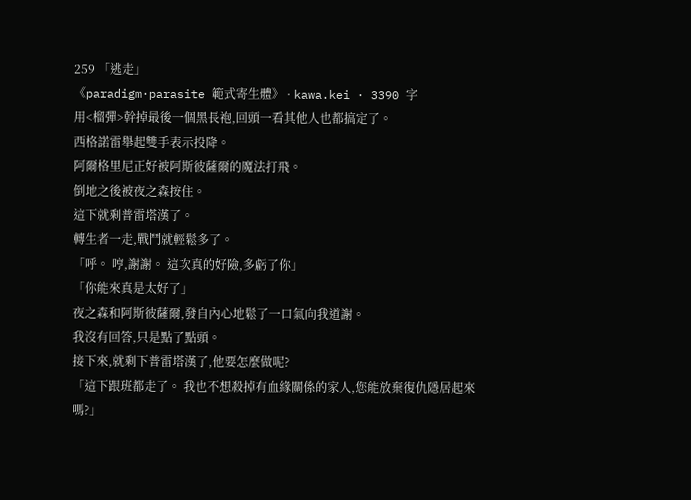259 「逃走」
《paradigm·parasite 範式寄生體》 · kawa.kei · 3390 字
用<榴彈>幹掉最後一個黑長袍,回頭一看其他人也都搞定了。
西格諾雷舉起雙手表示投降。
阿爾格里尼正好被阿斯彼薩爾的魔法打飛。
倒地之後被夜之森按住。
這下就剩普雷塔漢了。
轉生者一走,戰鬥就輕鬆多了。
「呼。 哼,謝謝。 這次真的好險,多虧了你」
「你能來真是太好了」
夜之森和阿斯彼薩爾,發自內心地鬆了一口氣向我道謝。
我沒有回答,只是點了點頭。
接下來,就剩下普雷塔漢了,他要怎麼做呢?
「這下跟班都走了。 我也不想殺掉有血緣關係的家人,您能放棄復仇隱居起來嗎?」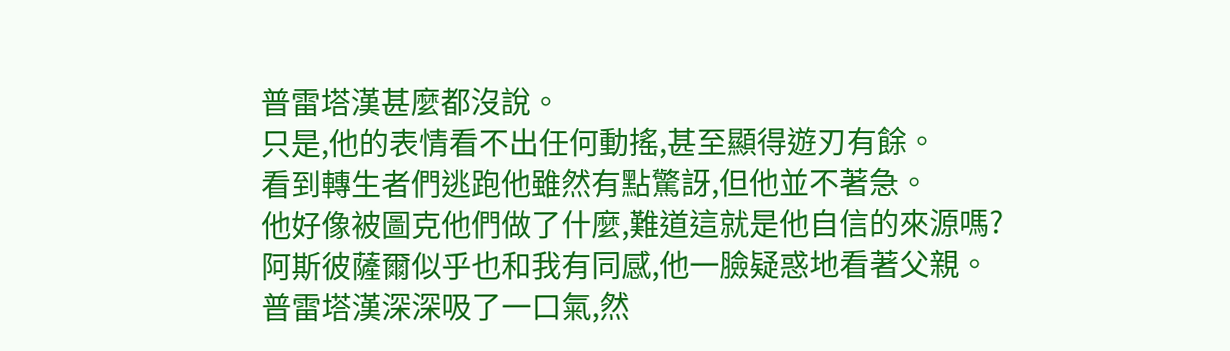普雷塔漢甚麼都沒說。
只是,他的表情看不出任何動搖,甚至顯得遊刃有餘。
看到轉生者們逃跑他雖然有點驚訝,但他並不著急。
他好像被圖克他們做了什麼,難道這就是他自信的來源嗎?
阿斯彼薩爾似乎也和我有同感,他一臉疑惑地看著父親。
普雷塔漢深深吸了一口氣,然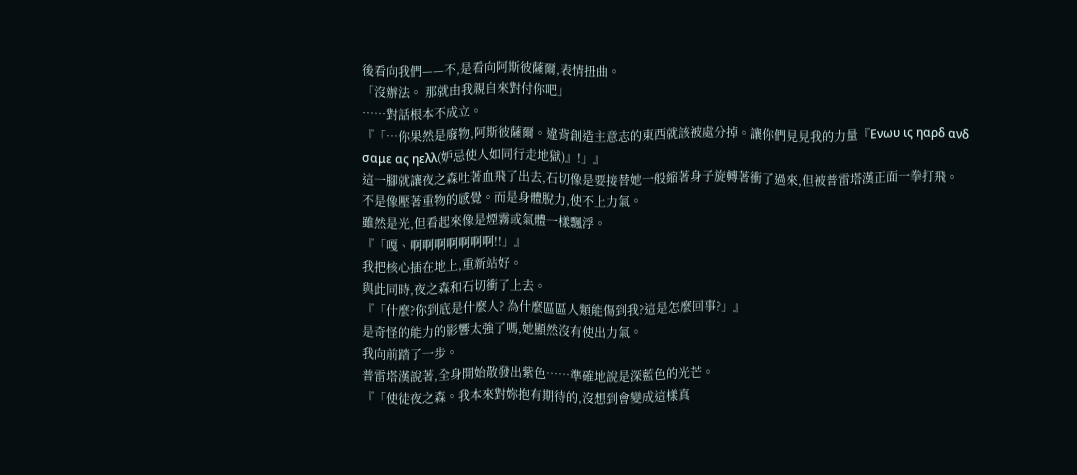後看向我們——不,是看向阿斯彼薩爾,表情扭曲。
「沒辦法。 那就由我親自來對付你吧」
……對話根本不成立。
『「…你果然是廢物,阿斯彼薩爾。違背創造主意志的東西就該被處分掉。讓你們見見我的力量『Ενωυ ις ηαρδ ανδ σαμε ας ηελλ(妒忌使人如同行走地獄)』!」』
這一腳就讓夜之森吐著血飛了出去,石切像是要接替她一般縮著身子旋轉著衝了過來,但被普雷塔漢正面一拳打飛。
不是像壓著重物的感覺。而是身體脫力,使不上力氣。
雖然是光,但看起來像是煙霧或氣體一樣飄浮。
『「嘎、啊啊啊啊啊啊啊!!」』
我把核心插在地上,重新站好。
與此同時,夜之森和石切衝了上去。
『「什麼?你到底是什麼人? 為什麼區區人類能傷到我?這是怎麼回事?」』
是奇怪的能力的影響太強了嗎,她顯然沒有使出力氣。
我向前踏了一步。
普雷塔漢說著,全身開始散發出紫色……準確地說是深藍色的光芒。
『「使徒夜之森。我本來對妳抱有期待的,沒想到會變成這樣真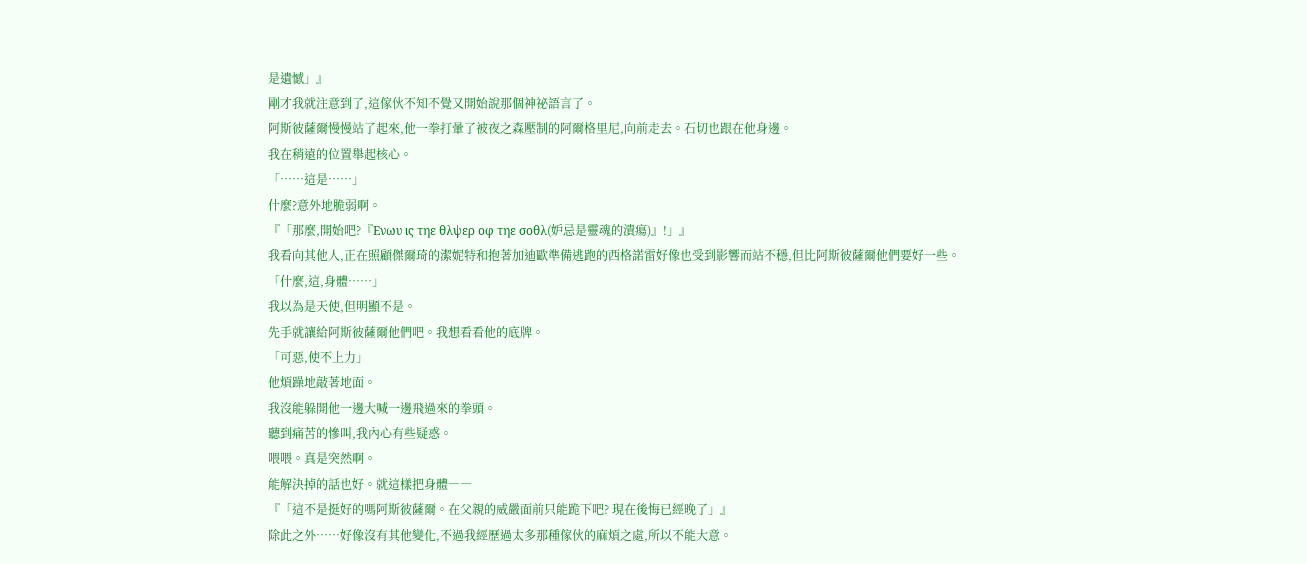是遺憾」』
剛才我就注意到了,這傢伙不知不覺又開始說那個神祕語言了。
阿斯彼薩爾慢慢站了起來,他一拳打暈了被夜之森壓制的阿爾格里尼,向前走去。石切也跟在他身邊。
我在稍遠的位置舉起核心。
「……這是……」
什麼?意外地脆弱啊。
『「那麼,開始吧?『Ενωυ ις τηε θλψερ οφ τηε σοθλ(妒忌是靈魂的潰瘍)』!」』
我看向其他人,正在照顧傑爾琦的潔妮特和抱著加迪歐準備逃跑的西格諾雷好像也受到影響而站不穩,但比阿斯彼薩爾他們要好一些。
「什麼,這,身體……」
我以為是天使,但明顯不是。
先手就讓給阿斯彼薩爾他們吧。我想看看他的底牌。
「可惡,使不上力」
他煩躁地敲著地面。
我沒能躲開他一邊大喊一邊飛過來的拳頭。
聽到痛苦的慘叫,我內心有些疑惑。
喂喂。真是突然啊。
能解決掉的話也好。就這樣把身體――
『「這不是挺好的嗎阿斯彼薩爾。在父親的威嚴面前只能跪下吧? 現在後悔已經晚了」』
除此之外……好像沒有其他變化,不過我經歷過太多那種傢伙的麻煩之處,所以不能大意。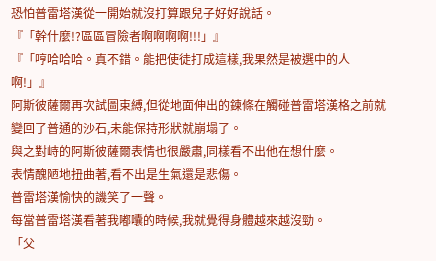恐怕普雷塔漢從一開始就沒打算跟兒子好好說話。
『「幹什麼!?區區冒險者啊啊啊啊!!!」』
『「哼哈哈哈。真不錯。能把使徒打成這樣,我果然是被選中的人啊!」』
阿斯彼薩爾再次試圖束縛,但從地面伸出的鍊條在觸碰普雷塔漢格之前就變回了普通的沙石,未能保持形狀就崩塌了。
與之對峙的阿斯彼薩爾表情也很嚴肅,同樣看不出他在想什麼。
表情醜陋地扭曲著,看不出是生氣還是悲傷。
普雷塔漢愉快的譏笑了一聲。
每當普雷塔漢看著我嘟囔的時候,我就覺得身體越來越沒勁。
「父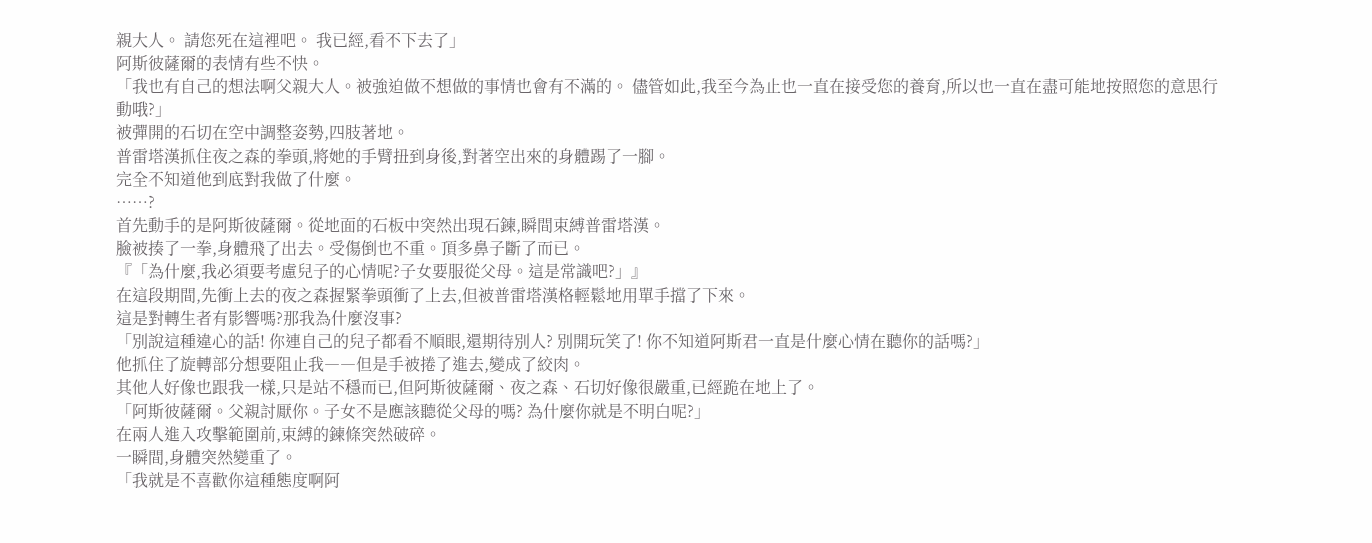親大人。 請您死在這裡吧。 我已經,看不下去了」
阿斯彼薩爾的表情有些不快。
「我也有自己的想法啊父親大人。被強迫做不想做的事情也會有不滿的。 儘管如此,我至今為止也一直在接受您的養育,所以也一直在盡可能地按照您的意思行動哦?」
被彈開的石切在空中調整姿勢,四肢著地。
普雷塔漢抓住夜之森的拳頭,將她的手臂扭到身後,對著空出來的身體踢了一腳。
完全不知道他到底對我做了什麼。
……?
首先動手的是阿斯彼薩爾。從地面的石板中突然出現石鍊,瞬間束縛普雷塔漢。
臉被揍了一拳,身體飛了出去。受傷倒也不重。頂多鼻子斷了而已。
『「為什麼,我必須要考慮兒子的心情呢?子女要服從父母。這是常識吧?」』
在這段期間,先衝上去的夜之森握緊拳頭衝了上去,但被普雷塔漢格輕鬆地用單手擋了下來。
這是對轉生者有影響嗎?那我為什麼沒事?
「別說這種違心的話! 你連自己的兒子都看不順眼,還期待別人? 別開玩笑了! 你不知道阿斯君一直是什麼心情在聽你的話嗎?」
他抓住了旋轉部分想要阻止我――但是手被捲了進去,變成了絞肉。
其他人好像也跟我一樣,只是站不穩而已,但阿斯彼薩爾、夜之森、石切好像很嚴重,已經跪在地上了。
「阿斯彼薩爾。父親討厭你。子女不是應該聽從父母的嗎? 為什麼你就是不明白呢?」
在兩人進入攻擊範圍前,束縛的鍊條突然破碎。
一瞬間,身體突然變重了。
「我就是不喜歡你這種態度啊阿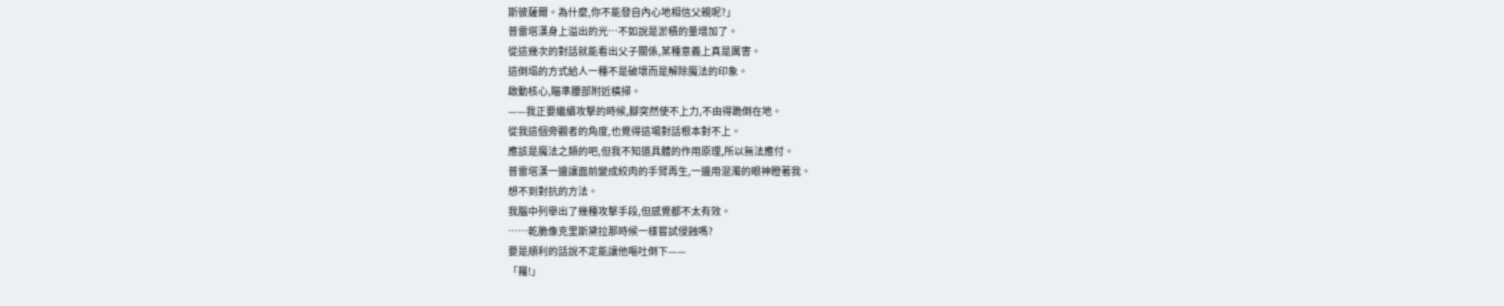斯彼薩爾。為什麼,你不能發自內心地相信父親呢?」
普雷塔漢身上溢出的光…不如說是淤積的量增加了。
從這幾次的對話就能看出父子關係,某種意義上真是厲害。
這倒塌的方式給人一種不是破壞而是解除魔法的印象。
啟動核心,瞄準腰部附近橫掃。
——我正要繼續攻擊的時候,腳突然使不上力,不由得跪倒在地。
從我這個旁觀者的角度,也覺得這場對話根本對不上。
應該是魔法之類的吧,但我不知道具體的作用原理,所以無法應付。
普雷塔漢一邊讓面前變成絞肉的手臂再生,一邊用混濁的眼神瞪著我。
想不到對抗的方法。
我腦中列舉出了幾種攻擊手段,但感覺都不太有效。
……乾脆像克里斯黛拉那時候一樣嘗試侵蝕嗎?
要是順利的話說不定能讓他嘔吐倒下——
「羅!」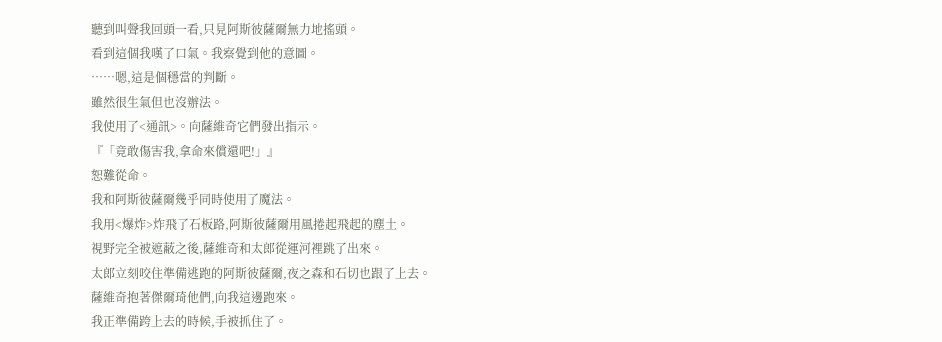聽到叫聲我回頭一看,只見阿斯彼薩爾無力地搖頭。
看到這個我嘆了口氣。我察覺到他的意圖。
……嗯,這是個穩當的判斷。
雖然很生氣但也沒辦法。
我使用了<通訊>。向薩維奇它們發出指示。
『「竟敢傷害我,拿命來償還吧!」』
恕難從命。
我和阿斯彼薩爾幾乎同時使用了魔法。
我用<爆炸>炸飛了石板路,阿斯彼薩爾用風捲起飛起的塵土。
視野完全被遮蔽之後,薩維奇和太郎從運河裡跳了出來。
太郎立刻咬住準備逃跑的阿斯彼薩爾,夜之森和石切也跟了上去。
薩維奇抱著傑爾琦他們,向我這邊跑來。
我正準備跨上去的時候,手被抓住了。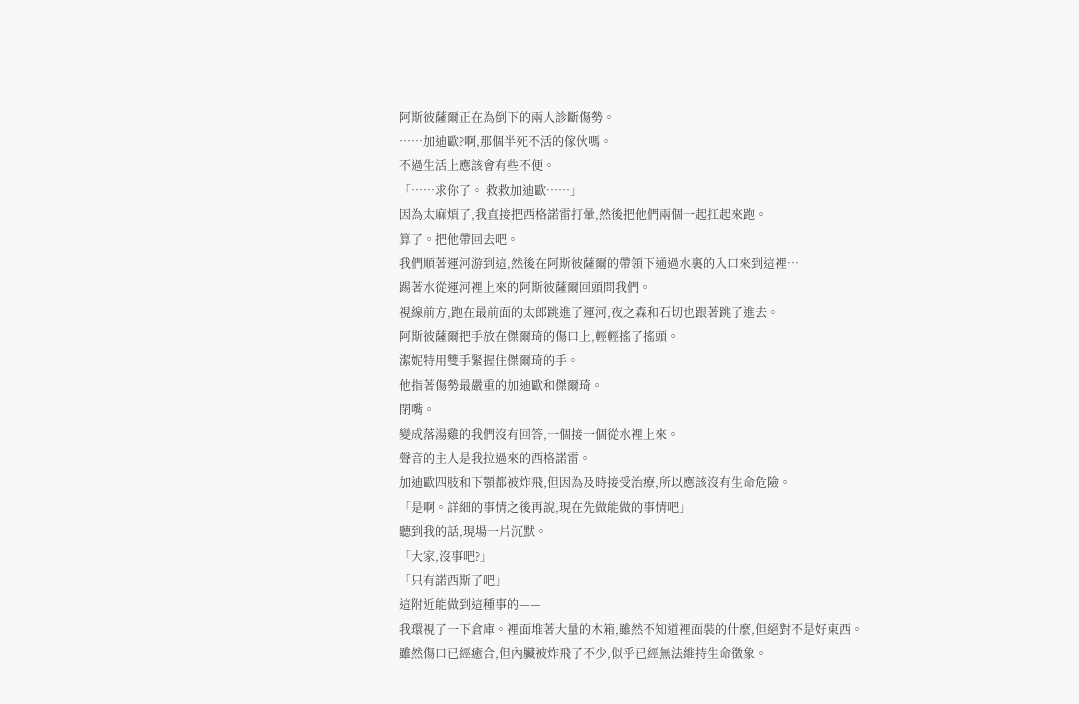阿斯彼薩爾正在為倒下的兩人診斷傷勢。
……加迪歐?啊,那個半死不活的傢伙嗎。
不過生活上應該會有些不便。
「……求你了。 救救加迪歐……」
因為太麻煩了,我直接把西格諾雷打暈,然後把他們兩個一起扛起來跑。
算了。把他帶回去吧。
我們順著運河游到這,然後在阿斯彼薩爾的帶領下通過水裏的入口來到這裡…
踢著水從運河裡上來的阿斯彼薩爾回頭問我們。
視線前方,跑在最前面的太郎跳進了運河,夜之森和石切也跟著跳了進去。
阿斯彼薩爾把手放在傑爾琦的傷口上,輕輕搖了搖頭。
潔妮特用雙手緊握住傑爾琦的手。
他指著傷勢最嚴重的加迪歐和傑爾琦。
閉嘴。
變成落湯雞的我們沒有回答,一個接一個從水裡上來。
聲音的主人是我拉過來的西格諾雷。
加迪歐四肢和下顎都被炸飛,但因為及時接受治療,所以應該沒有生命危險。
「是啊。詳細的事情之後再說,現在先做能做的事情吧」
聽到我的話,現場一片沉默。
「大家,沒事吧?」
「只有諾西斯了吧」
這附近能做到這種事的——
我環視了一下倉庫。裡面堆著大量的木箱,雖然不知道裡面裝的什麼,但絕對不是好東西。
雖然傷口已經癒合,但內臟被炸飛了不少,似乎已經無法維持生命徵象。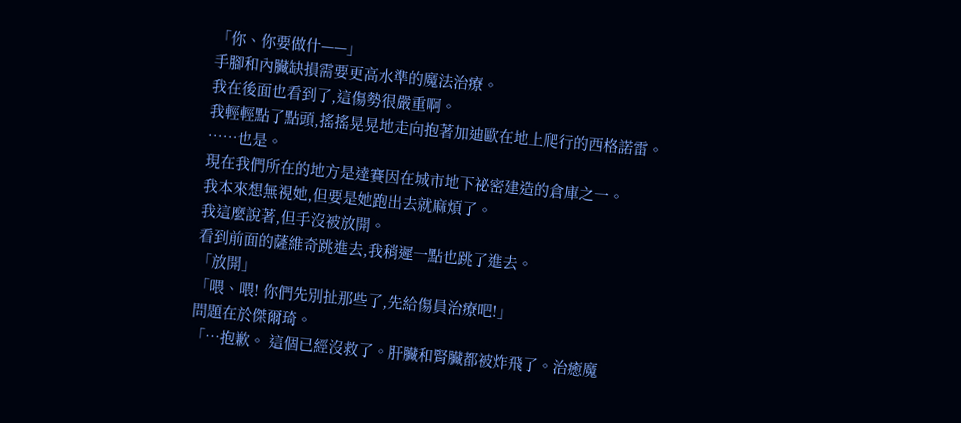「你、你要做什——」
手腳和內臟缺損需要更高水準的魔法治療。
我在後面也看到了,這傷勢很嚴重啊。
我輕輕點了點頭,搖搖晃晃地走向抱著加迪歐在地上爬行的西格諾雷。
……也是。
現在我們所在的地方是達賽因在城市地下祕密建造的倉庫之一。
我本來想無視她,但要是她跑出去就麻煩了。
我這麼說著,但手沒被放開。
看到前面的薩維奇跳進去,我稍遲一點也跳了進去。
「放開」
「喂、喂! 你們先別扯那些了,先給傷員治療吧!」
問題在於傑爾琦。
「…抱歉。 這個已經沒救了。肝臟和腎臟都被炸飛了。治癒魔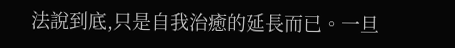法說到底,只是自我治癒的延長而已。一旦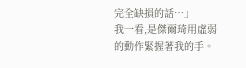完全缺損的話…」
我一看,是傑爾琦用虛弱的動作緊握著我的手。